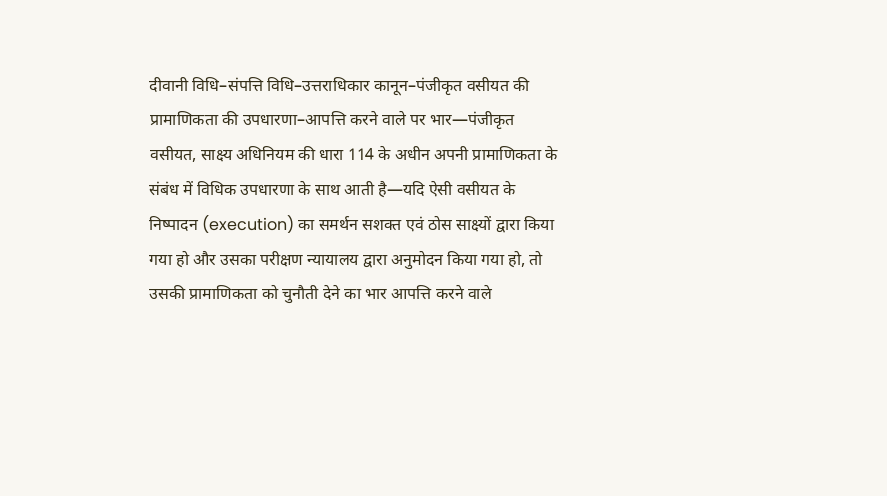दीवानी विधि–संपत्ति विधि–उत्तराधिकार कानून–पंजीकृत वसीयत की प्रामाणिकता की उपधारणा–आपत्ति करने वाले पर भार—पंजीकृत वसीयत, साक्ष्य अधिनियम की धारा 114 के अधीन अपनी प्रामाणिकता के संबंध में विधिक उपधारणा के साथ आती है—यदि ऐसी वसीयत के निष्पादन (execution) का समर्थन सशक्त एवं ठोस साक्ष्यों द्वारा किया गया हो और उसका परीक्षण न्यायालय द्वारा अनुमोदन किया गया हो, तो उसकी प्रामाणिकता को चुनौती देने का भार आपत्ति करने वाले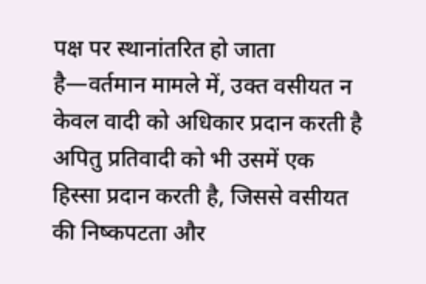पक्ष पर स्थानांतरित हो जाता है—वर्तमान मामले में, उक्त वसीयत न केवल वादी को अधिकार प्रदान करती है अपितु प्रतिवादी को भी उसमें एक हिस्सा प्रदान करती है, जिससे वसीयत की निष्कपटता और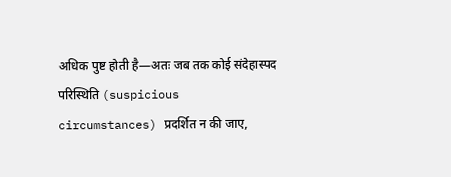अधिक पुष्ट होती है—अतः जब तक कोई संदेहास्पद परिस्थिति (suspicious circumstances) प्रदर्शित न की जाए,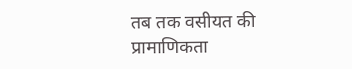तब तक वसीयत की प्रामाणिकता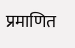प्रमाणित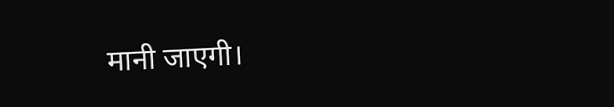मानी जाएगी।